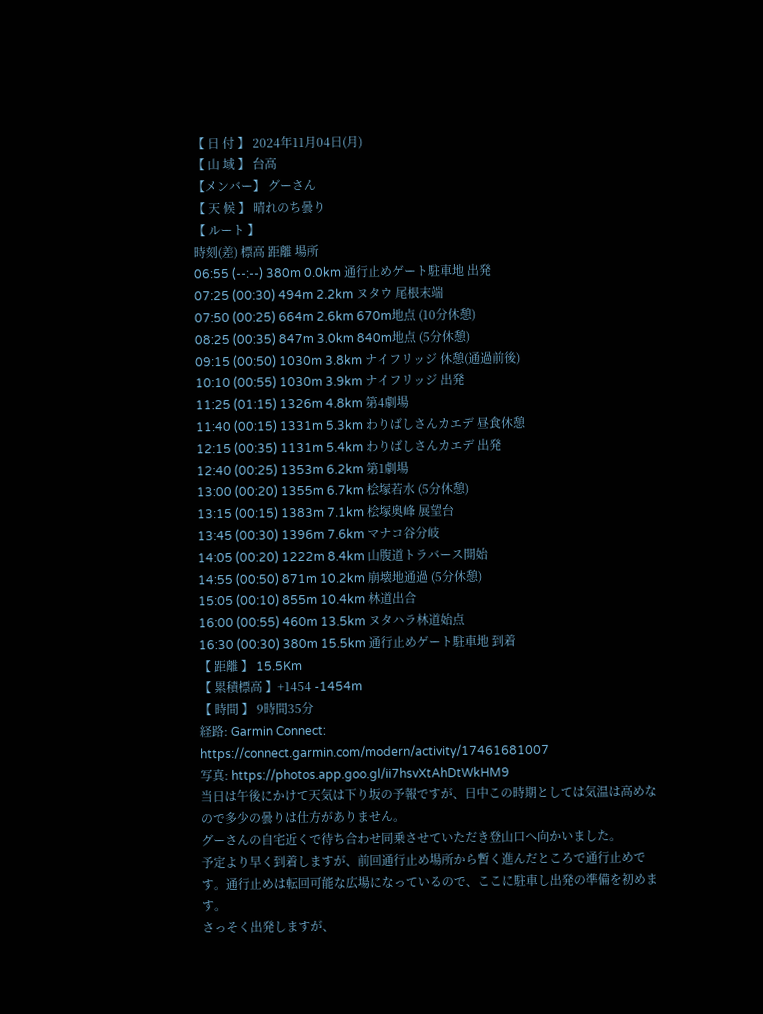【 日 付 】 2024年11月04日(月)
【 山 域 】 台高
【メンバー】 グーさん
【 天 候 】 晴れのち曇り
【 ルート 】
時刻(差) 標高 距離 場所
06:55 (--:--) 380m 0.0km 通行止めゲート駐車地 出発
07:25 (00:30) 494m 2.2km ヌタウ 尾根末端
07:50 (00:25) 664m 2.6km 670m地点 (10分休憩)
08:25 (00:35) 847m 3.0km 840m地点 (5分休憩)
09:15 (00:50) 1030m 3.8km ナイフリッジ 休憩(通過前後)
10:10 (00:55) 1030m 3.9km ナイフリッジ 出発
11:25 (01:15) 1326m 4.8km 第4劇場
11:40 (00:15) 1331m 5.3km わりばしさんカエデ 昼食休憩
12:15 (00:35) 1131m 5.4km わりばしさんカエデ 出発
12:40 (00:25) 1353m 6.2km 第1劇場
13:00 (00:20) 1355m 6.7km 桧塚若水 (5分休憩)
13:15 (00:15) 1383m 7.1km 桧塚奥峰 展望台
13:45 (00:30) 1396m 7.6km マナコ谷分岐
14:05 (00:20) 1222m 8.4km 山腹道トラバース開始
14:55 (00:50) 871m 10.2km 崩壊地通過 (5分休憩)
15:05 (00:10) 855m 10.4km 林道出合
16:00 (00:55) 460m 13.5km ヌタハラ林道始点
16:30 (00:30) 380m 15.5km 通行止めゲート駐車地 到着
【 距離 】 15.5Km
【 累積標高 】+1454 -1454m
【 時間 】 9時間35分
経路: Garmin Connect: https://connect.garmin.com/modern/activity/17461681007
写真: https://photos.app.goo.gl/ii7hsvXtAhDtWkHM9
当日は午後にかけて天気は下り坂の予報ですが、日中この時期としては気温は高めなので多少の曇りは仕方がありません。
グーさんの自宅近くで待ち合わせ同乗させていただき登山口へ向かいました。
予定より早く到着しますが、前回通行止め場所から暫く進んだところで通行止めです。通行止めは転回可能な広場になっているので、ここに駐車し出発の準備を初めます。
さっそく出発しますが、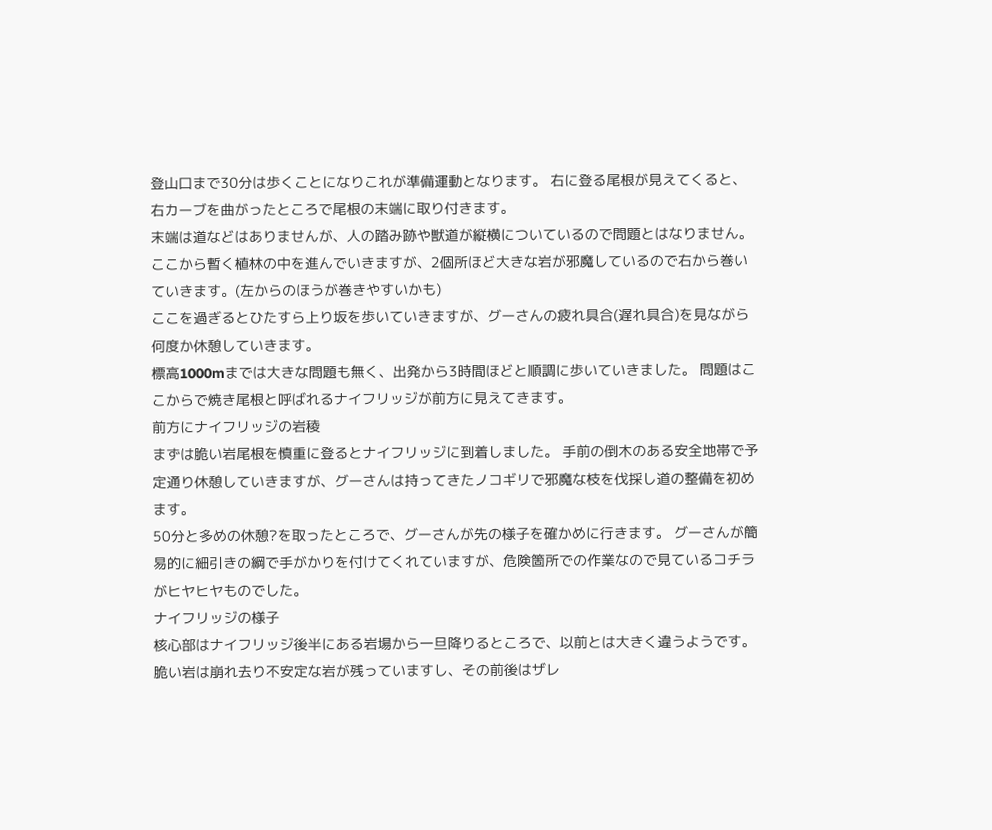登山口まで30分は歩くことになりこれが準備運動となります。 右に登る尾根が見えてくると、右カーブを曲がったところで尾根の末端に取り付きます。
末端は道などはありませんが、人の踏み跡や獣道が縦横についているので問題とはなりません。 ここから暫く植林の中を進んでいきますが、2個所ほど大きな岩が邪魔しているので右から巻いていきます。(左からのほうが巻きやすいかも)
ここを過ぎるとひたすら上り坂を歩いていきますが、グーさんの疲れ具合(遅れ具合)を見ながら何度か休憩していきます。
標高1000mまでは大きな問題も無く、出発から3時間ほどと順調に歩いていきました。 問題はここからで焼き尾根と呼ばれるナイフリッジが前方に見えてきます。
前方にナイフリッジの岩稜
まずは脆い岩尾根を慎重に登るとナイフリッジに到着しました。 手前の倒木のある安全地帯で予定通り休憩していきますが、グーさんは持ってきたノコギリで邪魔な枝を伐採し道の整備を初めます。
50分と多めの休憩?を取ったところで、グーさんが先の様子を確かめに行きます。 グーさんが簡易的に細引きの綱で手がかりを付けてくれていますが、危険箇所での作業なので見ているコチラがヒヤヒヤものでした。
ナイフリッジの様子
核心部はナイフリッジ後半にある岩場から一旦降りるところで、以前とは大きく違うようです。 脆い岩は崩れ去り不安定な岩が残っていますし、その前後はザレ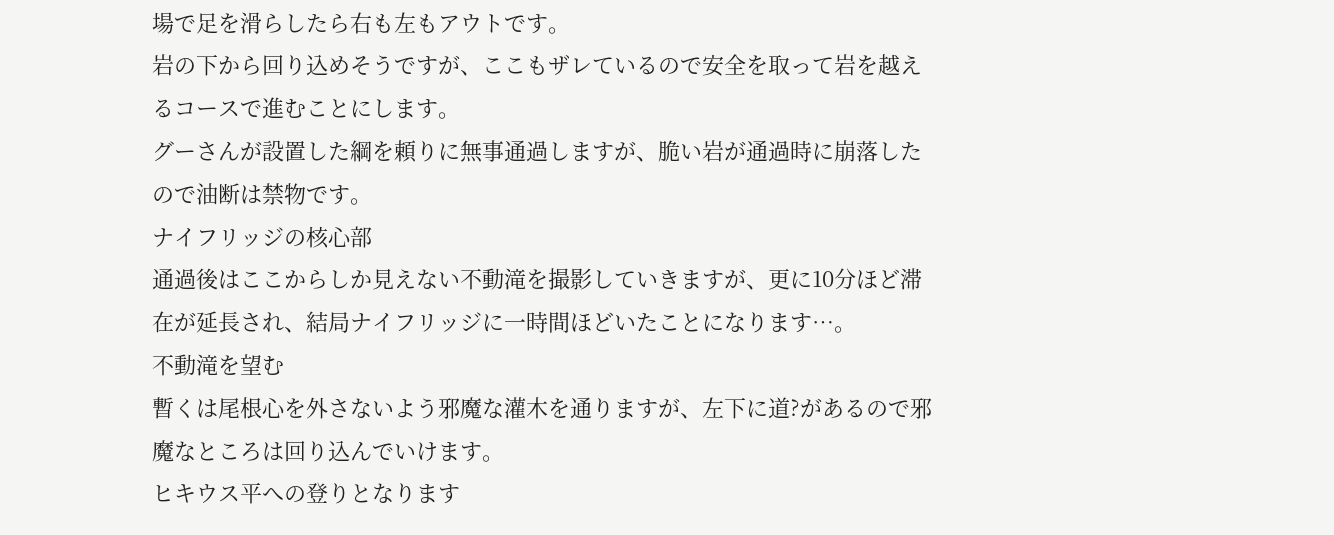場で足を滑らしたら右も左もアウトです。
岩の下から回り込めそうですが、ここもザレているので安全を取って岩を越えるコースで進むことにします。
グーさんが設置した綱を頼りに無事通過しますが、脆い岩が通過時に崩落したので油断は禁物です。
ナイフリッジの核心部
通過後はここからしか見えない不動滝を撮影していきますが、更に10分ほど滞在が延長され、結局ナイフリッジに一時間ほどいたことになります…。
不動滝を望む
暫くは尾根心を外さないよう邪魔な灌木を通りますが、左下に道?があるので邪魔なところは回り込んでいけます。
ヒキウス平への登りとなります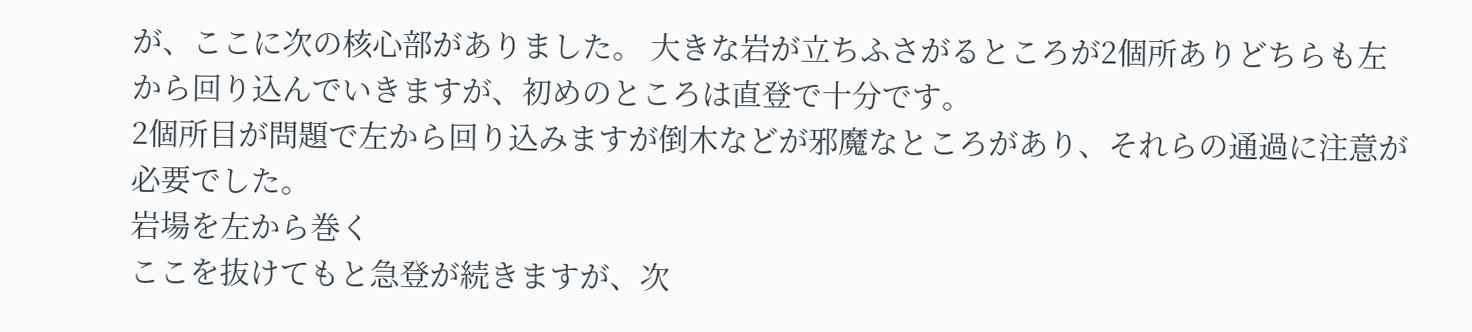が、ここに次の核心部がありました。 大きな岩が立ちふさがるところが2個所ありどちらも左から回り込んでいきますが、初めのところは直登で十分です。
2個所目が問題で左から回り込みますが倒木などが邪魔なところがあり、それらの通過に注意が必要でした。
岩場を左から巻く
ここを抜けてもと急登が続きますが、次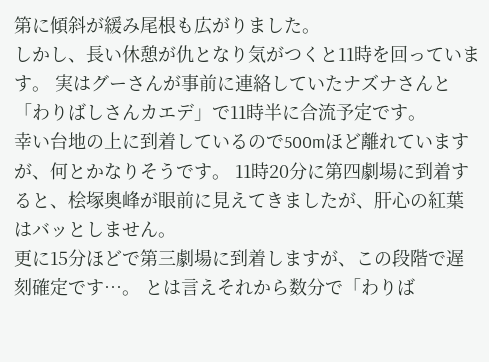第に傾斜が緩み尾根も広がりました。
しかし、長い休憩が仇となり気がつくと11時を回っています。 実はグーさんが事前に連絡していたナズナさんと「わりばしさんカエデ」で11時半に合流予定です。
幸い台地の上に到着しているので500mほど離れていますが、何とかなりそうです。 11時20分に第四劇場に到着すると、桧塚奥峰が眼前に見えてきましたが、肝心の紅葉はバッとしません。
更に15分ほどで第三劇場に到着しますが、この段階で遅刻確定です…。 とは言えそれから数分で「わりば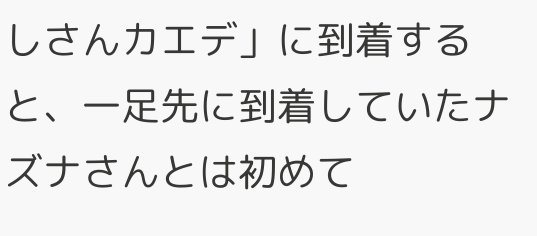しさんカエデ」に到着すると、一足先に到着していたナズナさんとは初めて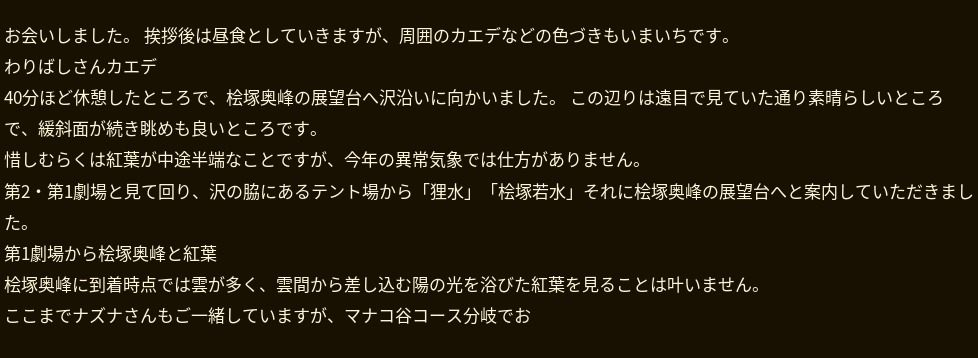お会いしました。 挨拶後は昼食としていきますが、周囲のカエデなどの色づきもいまいちです。
わりばしさんカエデ
40分ほど休憩したところで、桧塚奥峰の展望台へ沢沿いに向かいました。 この辺りは遠目で見ていた通り素晴らしいところで、緩斜面が続き眺めも良いところです。
惜しむらくは紅葉が中途半端なことですが、今年の異常気象では仕方がありません。
第2・第1劇場と見て回り、沢の脇にあるテント場から「狸水」「桧塚若水」それに桧塚奥峰の展望台へと案内していただきました。
第1劇場から桧塚奥峰と紅葉
桧塚奥峰に到着時点では雲が多く、雲間から差し込む陽の光を浴びた紅葉を見ることは叶いません。
ここまでナズナさんもご一緒していますが、マナコ谷コース分岐でお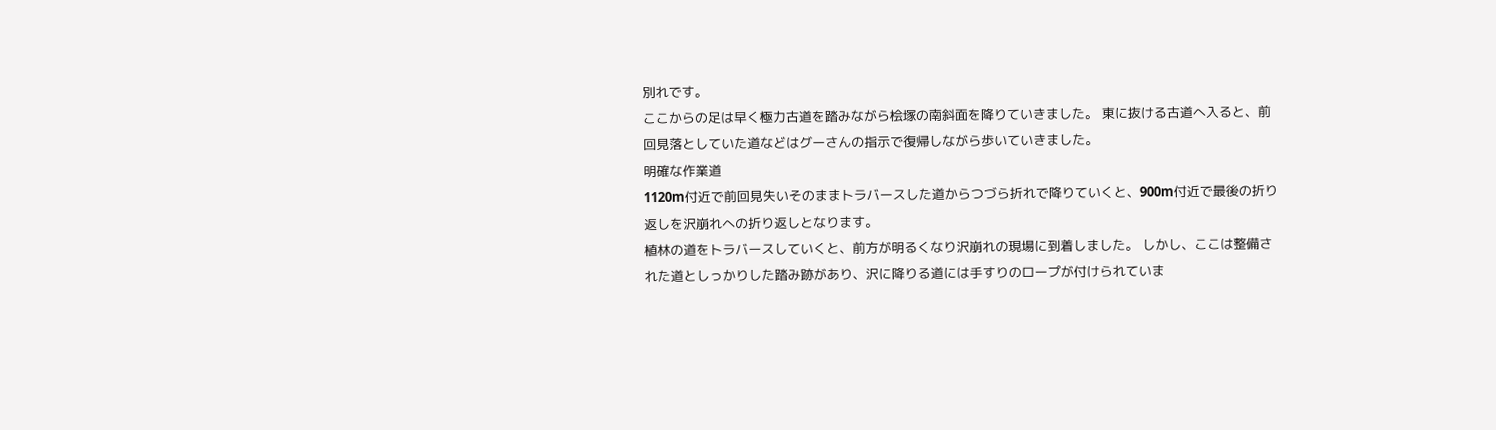別れです。
ここからの足は早く極力古道を踏みながら桧塚の南斜面を降りていきました。 東に抜ける古道へ入ると、前回見落としていた道などはグーさんの指示で復帰しながら歩いていきました。
明確な作業道
1120m付近で前回見失いそのままトラバースした道からつづら折れで降りていくと、900m付近で最後の折り返しを沢崩れへの折り返しとなります。
植林の道をトラバースしていくと、前方が明るくなり沢崩れの現場に到着しました。 しかし、ここは整備された道としっかりした踏み跡があり、沢に降りる道には手すりのロープが付けられていま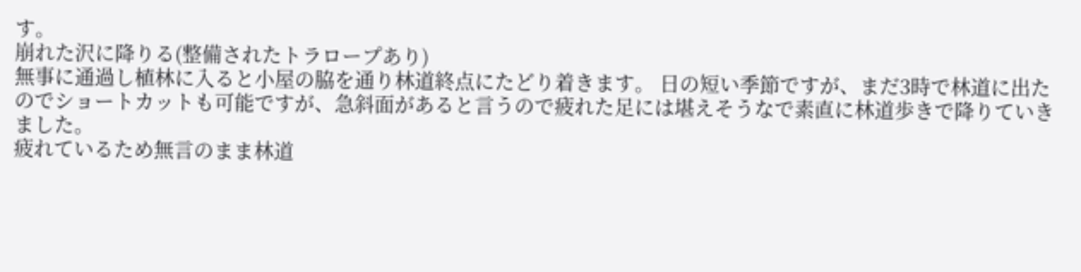す。
崩れた沢に降りる(整備されたトラロープあり)
無事に通過し植林に入ると小屋の脇を通り林道終点にたどり着きます。 日の短い季節ですが、まだ3時で林道に出たのでショートカットも可能ですが、急斜面があると言うので疲れた足には堪えそうなで素直に林道歩きで降りていきました。
疲れているため無言のまま林道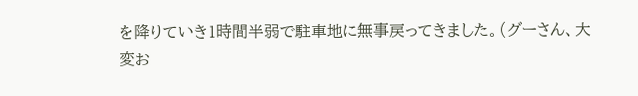を降りていき1時間半弱で駐車地に無事戻ってきました。(グーさん、大変お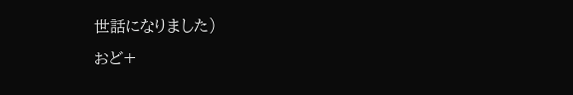世話になりました)
おど+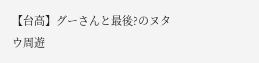【台高】グーさんと最後?のヌタウ周遊